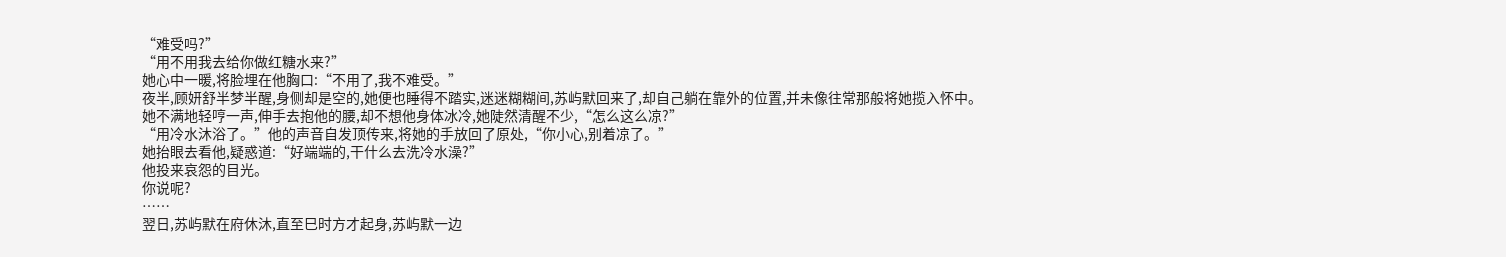“难受吗?”
“用不用我去给你做红糖水来?”
她心中一暖,将脸埋在他胸口:“不用了,我不难受。”
夜半,顾妍舒半梦半醒,身侧却是空的,她便也睡得不踏实,迷迷糊糊间,苏屿默回来了,却自己躺在靠外的位置,并未像往常那般将她揽入怀中。
她不满地轻哼一声,伸手去抱他的腰,却不想他身体冰冷,她陡然清醒不少,“怎么这么凉?”
“用冷水沐浴了。”他的声音自发顶传来,将她的手放回了原处,“你小心,别着凉了。”
她抬眼去看他,疑惑道:“好端端的,干什么去洗冷水澡?”
他投来哀怨的目光。
你说呢?
……
翌日,苏屿默在府休沐,直至巳时方才起身,苏屿默一边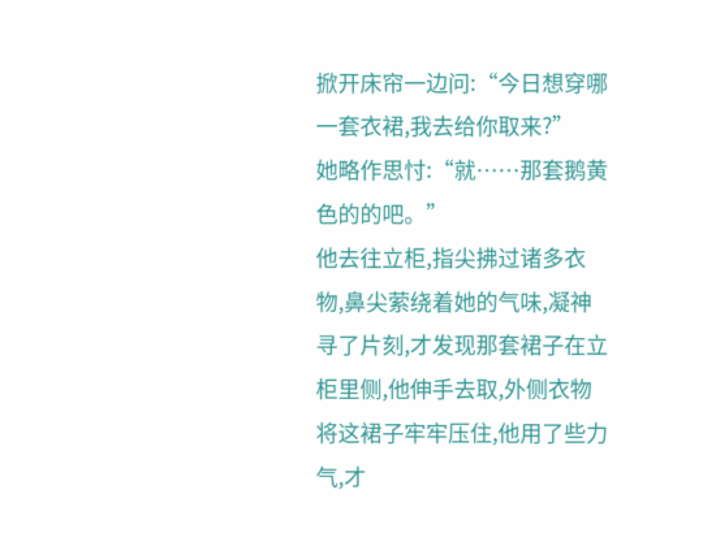掀开床帘一边问:“今日想穿哪一套衣裙,我去给你取来?”
她略作思忖:“就……那套鹅黄色的的吧。”
他去往立柜,指尖拂过诸多衣物,鼻尖萦绕着她的气味,凝神寻了片刻,才发现那套裙子在立柜里侧,他伸手去取,外侧衣物将这裙子牢牢压住,他用了些力气,才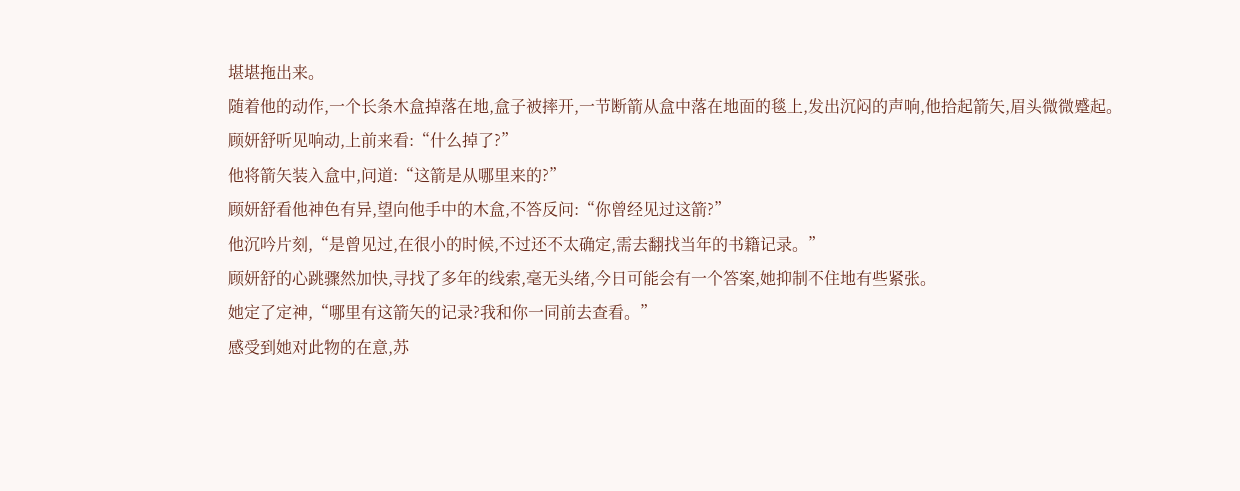堪堪拖出来。
随着他的动作,一个长条木盒掉落在地,盒子被摔开,一节断箭从盒中落在地面的毯上,发出沉闷的声响,他拾起箭矢,眉头微微蹙起。
顾妍舒听见响动,上前来看:“什么掉了?”
他将箭矢装入盒中,问道:“这箭是从哪里来的?”
顾妍舒看他神色有异,望向他手中的木盒,不答反问:“你曾经见过这箭?”
他沉吟片刻,“是曾见过,在很小的时候,不过还不太确定,需去翻找当年的书籍记录。”
顾妍舒的心跳骤然加快,寻找了多年的线索,毫无头绪,今日可能会有一个答案,她抑制不住地有些紧张。
她定了定神,“哪里有这箭矢的记录?我和你一同前去查看。”
感受到她对此物的在意,苏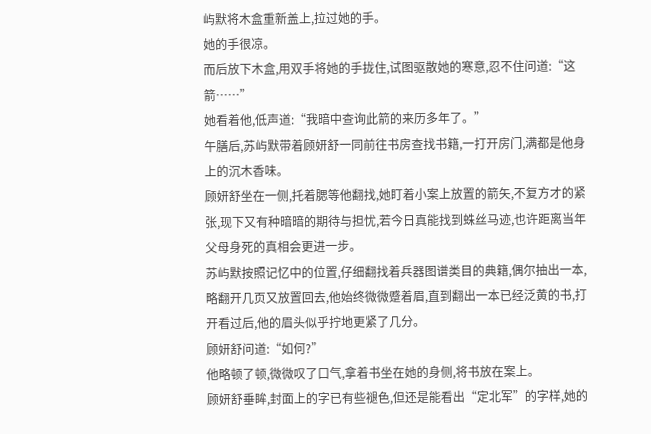屿默将木盒重新盖上,拉过她的手。
她的手很凉。
而后放下木盒,用双手将她的手拢住,试图驱散她的寒意,忍不住问道:“这箭……”
她看着他,低声道:“我暗中查询此箭的来历多年了。”
午膳后,苏屿默带着顾妍舒一同前往书房查找书籍,一打开房门,满都是他身上的沉木香味。
顾妍舒坐在一侧,托着腮等他翻找,她盯着小案上放置的箭矢,不复方才的紧张,现下又有种暗暗的期待与担忧,若今日真能找到蛛丝马迹,也许距离当年父母身死的真相会更进一步。
苏屿默按照记忆中的位置,仔细翻找着兵器图谱类目的典籍,偶尔抽出一本,略翻开几页又放置回去,他始终微微蹙着眉,直到翻出一本已经泛黄的书,打开看过后,他的眉头似乎拧地更紧了几分。
顾妍舒问道:“如何?”
他略顿了顿,微微叹了口气,拿着书坐在她的身侧,将书放在案上。
顾妍舒垂眸,封面上的字已有些褪色,但还是能看出“定北军”的字样,她的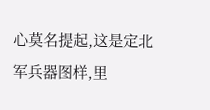心莫名提起,这是定北军兵器图样,里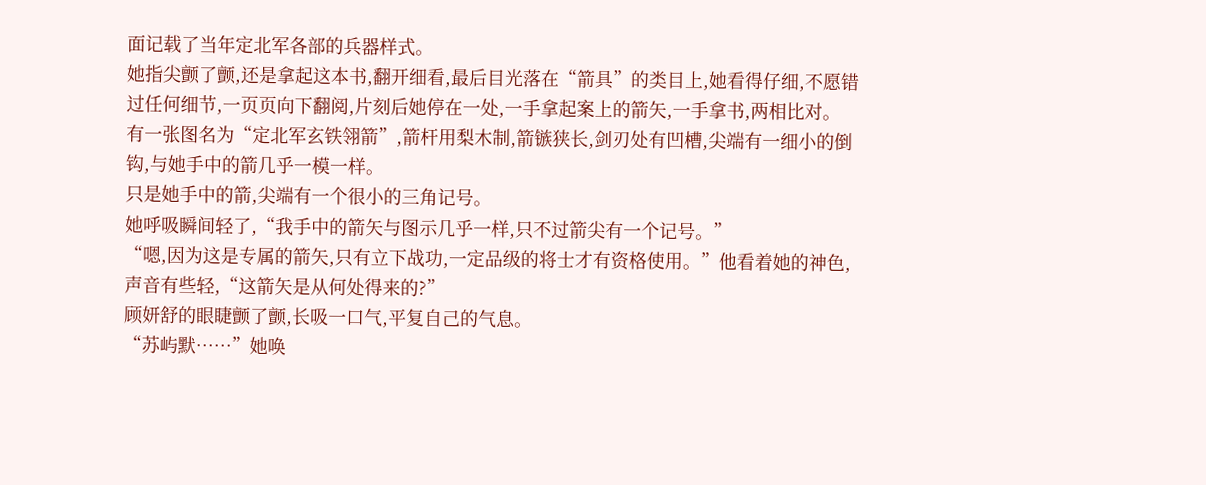面记载了当年定北军各部的兵器样式。
她指尖颤了颤,还是拿起这本书,翻开细看,最后目光落在“箭具”的类目上,她看得仔细,不愿错过任何细节,一页页向下翻阅,片刻后她停在一处,一手拿起案上的箭矢,一手拿书,两相比对。
有一张图名为“定北军玄铁翎箭”,箭杆用梨木制,箭镞狭长,剑刃处有凹槽,尖端有一细小的倒钩,与她手中的箭几乎一模一样。
只是她手中的箭,尖端有一个很小的三角记号。
她呼吸瞬间轻了,“我手中的箭矢与图示几乎一样,只不过箭尖有一个记号。”
“嗯,因为这是专属的箭矢,只有立下战功,一定品级的将士才有资格使用。”他看着她的神色,声音有些轻,“这箭矢是从何处得来的?”
顾妍舒的眼睫颤了颤,长吸一口气,平复自己的气息。
“苏屿默……”她唤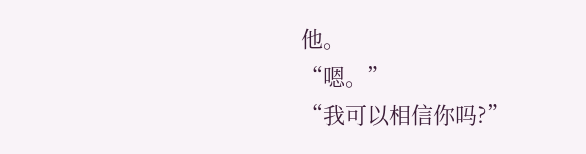他。
“嗯。”
“我可以相信你吗?”